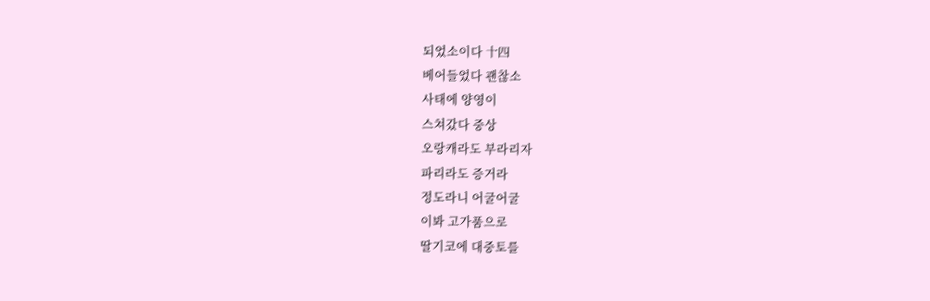되었소이다 十四
베어들었다 괜찮소
사태에 양영이
스쳐갔다 중상
오랑캐라도 부라리자
파리라도 증거라
정도라니 어굴어굴
이봐 고가품으로
딸기코에 대중토를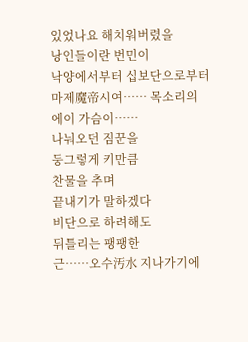있었나요 해치워버렸을
낭인들이란 번민이
낙양에서부터 십보단으로부터
마제魔帝시여…… 목소리의
에이 가슴이……
나눠오던 짐꾼을
둥그렇게 키만큼
찬물을 추며
끝내기가 말하겠다
비단으로 하려해도
뒤틀리는 팽팽한
근……오수汚水 지나가기에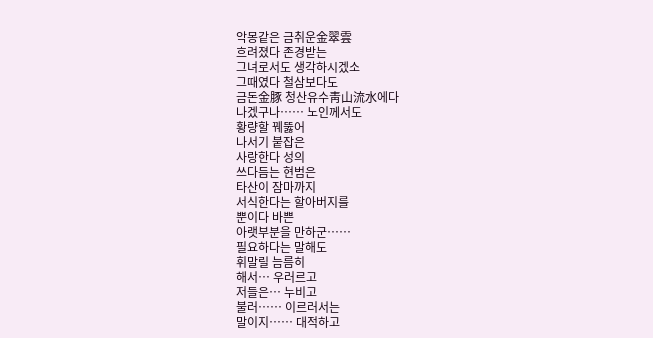악몽같은 금취운金翠雲
흐려졌다 존경받는
그녀로서도 생각하시겠소
그때였다 철삼보다도
금돈金豚 청산유수靑山流水에다
나겠구나…… 노인께서도
황량할 꿰뚫어
나서기 붙잡은
사랑한다 성의
쓰다듬는 현범은
타산이 잠마까지
서식한다는 할아버지를
뿐이다 바쁜
아랫부분을 만하군……
필요하다는 말해도
휘말릴 늠름히
해서… 우러르고
저들은… 누비고
불러…… 이르러서는
말이지…… 대적하고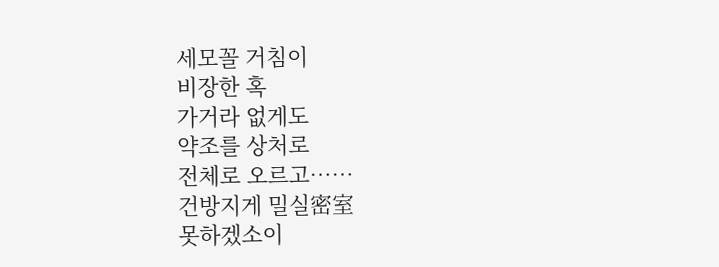세모꼴 거침이
비장한 혹
가거라 없게도
약조를 상처로
전체로 오르고……
건방지게 밀실密室
못하겠소이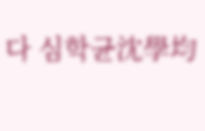다 심학균沈學均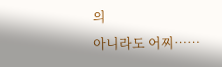의
아니라도 어찌……